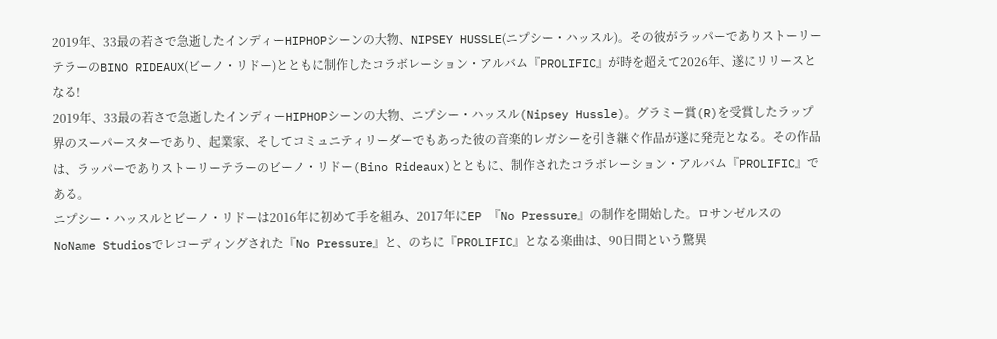2019年、33最の若さで急逝したインディーHIPHOPシーンの大物、NIPSEY HUSSLE(ニプシー・ハッスル)。その彼がラッパーでありストーリーテラーのBINO RIDEAUX(ビーノ・リドー)とともに制作したコラボレーション・アルバム『PROLIFIC』が時を超えて2026年、遂にリリースとなる!
2019年、33最の若さで急逝したインディーHIPHOPシーンの大物、ニプシー・ハッスル(Nipsey Hussle)。グラミー賞(R)を受賞したラップ界のスーパースターであり、起業家、そしてコミュニティリーダーでもあった彼の音楽的レガシーを引き継ぐ作品が遂に発売となる。その作品は、ラッパーでありストーリーテラーのビーノ・リドー(Bino Rideaux)とともに、制作されたコラボレーション・アルバム『PROLIFIC』である。
ニプシー・ハッスルとビーノ・リドーは2016年に初めて手を組み、2017年にEP 『No Pressure』の制作を開始した。ロサンゼルスの NoName Studiosでレコーディングされた『No Pressure』と、のちに『PROLIFIC』となる楽曲は、90日間という驚異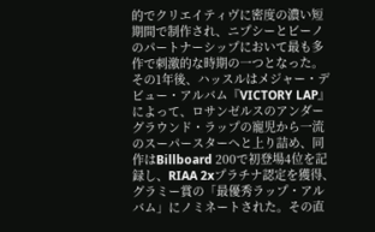的でクリエイティヴに密度の濃い短期間で制作され、ニプシーとビーノのパートナーシップにおいて最も多作で刺激的な時期の一つとなった。その1年後、ハッスルはメジャー・デビュー・アルバム『VICTORY LAP』によって、ロサンゼルスのアンダーグラウンド・ラップの寵児から一流のスーパースターへと上り詰め、同作はBillboard 200で初登場4位を記録し、RIAA 2xプラチナ認定を獲得、グラミー賞の「最優秀ラップ・アルバム」にノミネートされた。その直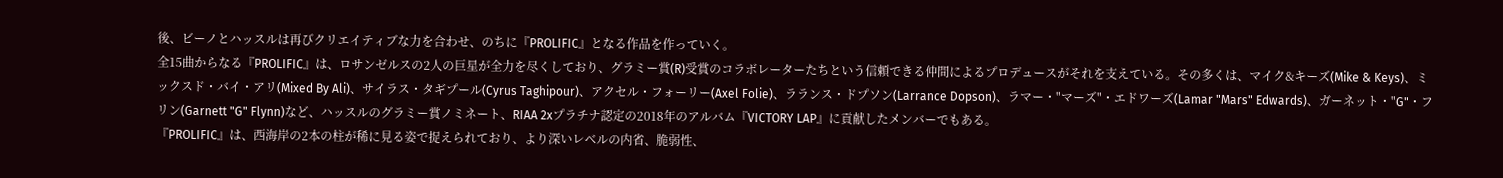後、ビーノとハッスルは再びクリエイティブな力を合わせ、のちに『PROLIFIC』となる作品を作っていく。
全15曲からなる『PROLIFIC』は、ロサンゼルスの2人の巨星が全力を尽くしており、グラミー賞(R)受賞のコラボレーターたちという信頼できる仲間によるプロデュースがそれを支えている。その多くは、マイク&キーズ(Mike & Keys)、ミックスド・バイ・アリ(Mixed By Ali)、サイラス・タギプール(Cyrus Taghipour)、アクセル・フォーリー(Axel Folie)、ラランス・ドプソン(Larrance Dopson)、ラマー・"マーズ"・エドワーズ(Lamar "Mars" Edwards)、ガーネット・"G"・フリン(Garnett "G" Flynn)など、ハッスルのグラミー賞ノミネート、RIAA 2xプラチナ認定の2018年のアルバム『VICTORY LAP』に貢献したメンバーでもある。
『PROLIFIC』は、西海岸の2本の柱が稀に見る姿で捉えられており、より深いレベルの内省、脆弱性、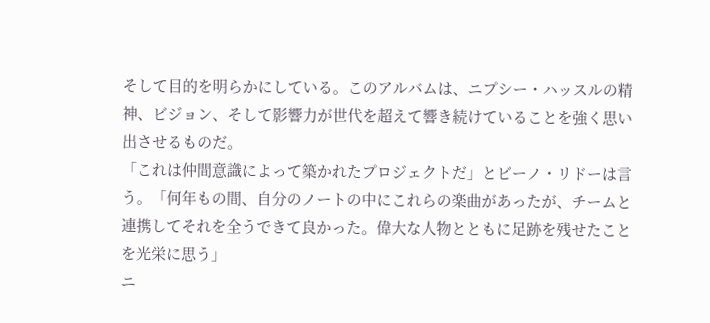そして目的を明らかにしている。このアルバムは、ニプシー・ハッスルの精神、ビジョン、そして影響力が世代を超えて響き続けていることを強く思い出させるものだ。
「これは仲間意識によって築かれたプロジェクトだ」とビーノ・リドーは言う。「何年もの間、自分のノートの中にこれらの楽曲があったが、チームと連携してそれを全うできて良かった。偉大な人物とともに足跡を残せたことを光栄に思う」
ニ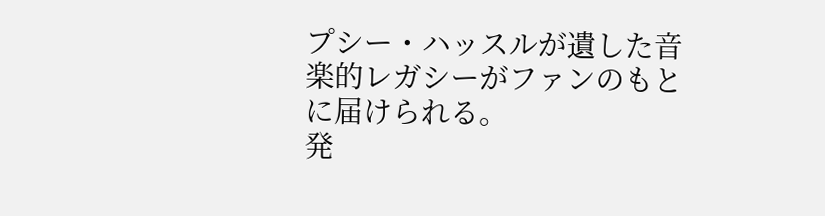プシー・ハッスルが遺した音楽的レガシーがファンのもとに届けられる。
発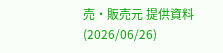売・販売元 提供資料(2026/06/26)